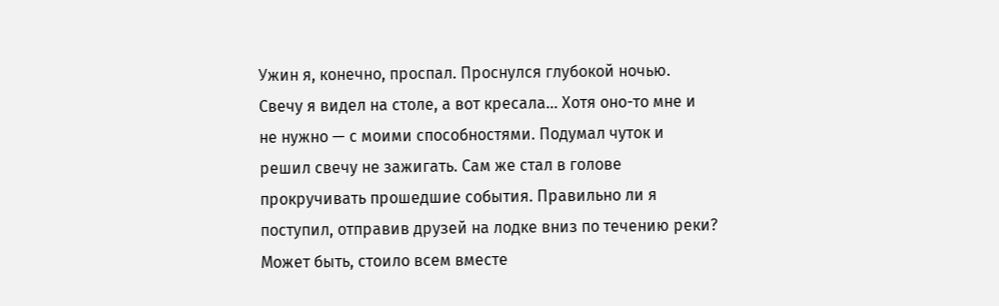Ужин я, конечно, проспал. Проснулся глубокой ночью. Свечу я видел на столе, а вот кресала… Хотя оно-то мне и не нужно — с моими способностями. Подумал чуток и решил свечу не зажигать. Сам же стал в голове прокручивать прошедшие события. Правильно ли я поступил, отправив друзей на лодке вниз по течению реки? Может быть, стоило всем вместе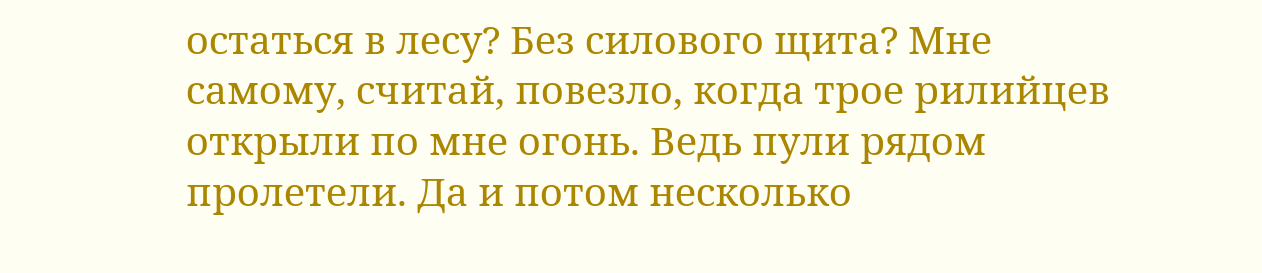остаться в лесу? Без силового щита? Мне самому, считай, повезло, когда трое рилийцев открыли по мне огонь. Ведь пули рядом пролетели. Да и потом несколько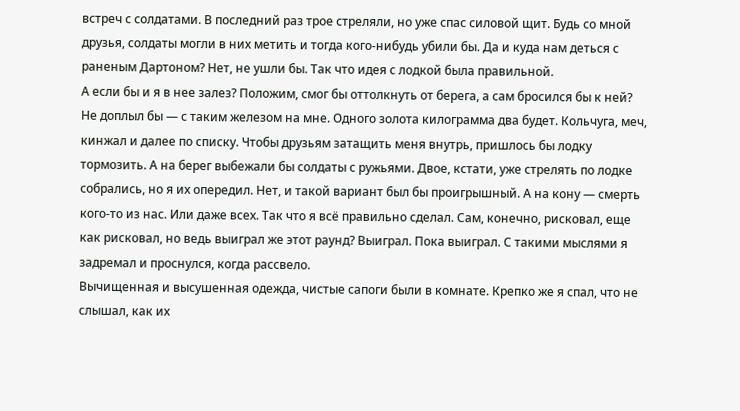встреч с солдатами. В последний раз трое стреляли, но уже спас силовой щит. Будь со мной друзья, солдаты могли в них метить и тогда кого-нибудь убили бы. Да и куда нам деться с раненым Дартоном? Нет, не ушли бы. Так что идея с лодкой была правильной.
А если бы и я в нее залез? Положим, смог бы оттолкнуть от берега, а сам бросился бы к ней? Не доплыл бы — с таким железом на мне. Одного золота килограмма два будет. Кольчуга, меч, кинжал и далее по списку. Чтобы друзьям затащить меня внутрь, пришлось бы лодку тормозить. А на берег выбежали бы солдаты с ружьями. Двое, кстати, уже стрелять по лодке собрались, но я их опередил. Нет, и такой вариант был бы проигрышный. А на кону — смерть кого-то из нас. Или даже всех. Так что я всё правильно сделал. Сам, конечно, рисковал, еще как рисковал, но ведь выиграл же этот раунд? Выиграл. Пока выиграл. С такими мыслями я задремал и проснулся, когда рассвело.
Вычищенная и высушенная одежда, чистые сапоги были в комнате. Крепко же я спал, что не слышал, как их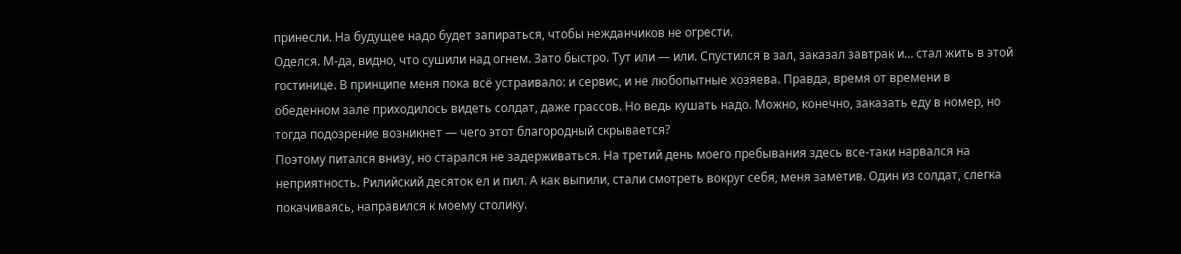принесли. На будущее надо будет запираться, чтобы нежданчиков не огрести.
Оделся. М-да, видно, что сушили над огнем. Зато быстро. Тут или — или. Спустился в зал, заказал завтрак и… стал жить в этой гостинице. В принципе меня пока всё устраивало: и сервис, и не любопытные хозяева. Правда, время от времени в обеденном зале приходилось видеть солдат, даже грассов. Но ведь кушать надо. Можно, конечно, заказать еду в номер, но тогда подозрение возникнет — чего этот благородный скрывается?
Поэтому питался внизу, но старался не задерживаться. На третий день моего пребывания здесь все-таки нарвался на неприятность. Рилийский десяток ел и пил. А как выпили, стали смотреть вокруг себя, меня заметив. Один из солдат, слегка покачиваясь, направился к моему столику.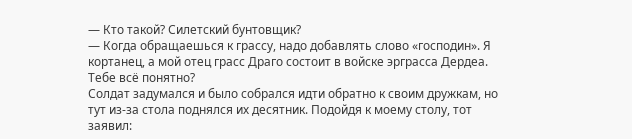— Кто такой? Силетский бунтовщик?
— Когда обращаешься к грассу, надо добавлять слово «господин». Я кортанец, а мой отец грасс Драго состоит в войске эрграсса Дердеа. Тебе всё понятно?
Солдат задумался и было собрался идти обратно к своим дружкам, но тут из-за стола поднялся их десятник. Подойдя к моему столу, тот заявил: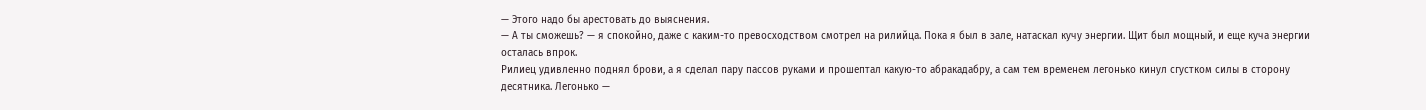— Этого надо бы арестовать до выяснения.
— А ты сможешь? — я спокойно, даже с каким-то превосходством смотрел на рилийца. Пока я был в зале, натаскал кучу энергии. Щит был мощный, и еще куча энергии осталась впрок.
Рилиец удивленно поднял брови, а я сделал пару пассов руками и прошептал какую-то абракадабру, а сам тем временем легонько кинул сгустком силы в сторону десятника. Легонько —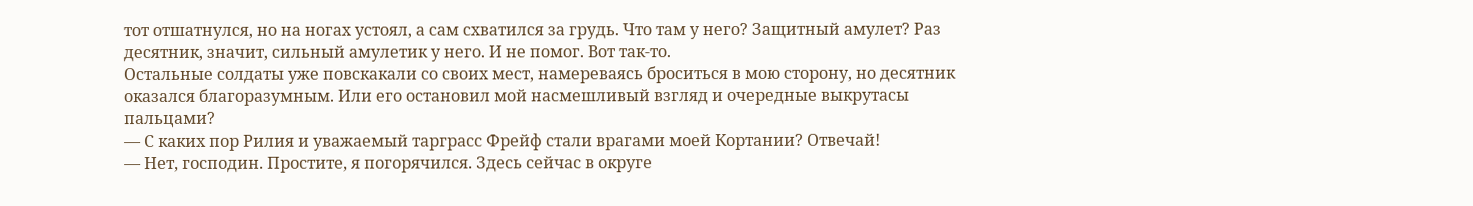тот отшатнулся, но на ногах устоял, а сам схватился за грудь. Что там у него? Защитный амулет? Раз десятник, значит, сильный амулетик у него. И не помог. Вот так-то.
Остальные солдаты уже повскакали со своих мест, намереваясь броситься в мою сторону, но десятник оказался благоразумным. Или его остановил мой насмешливый взгляд и очередные выкрутасы пальцами?
— С каких пор Рилия и уважаемый тарграсс Фрейф стали врагами моей Кортании? Отвечай!
— Нет, господин. Простите, я погорячился. Здесь сейчас в округе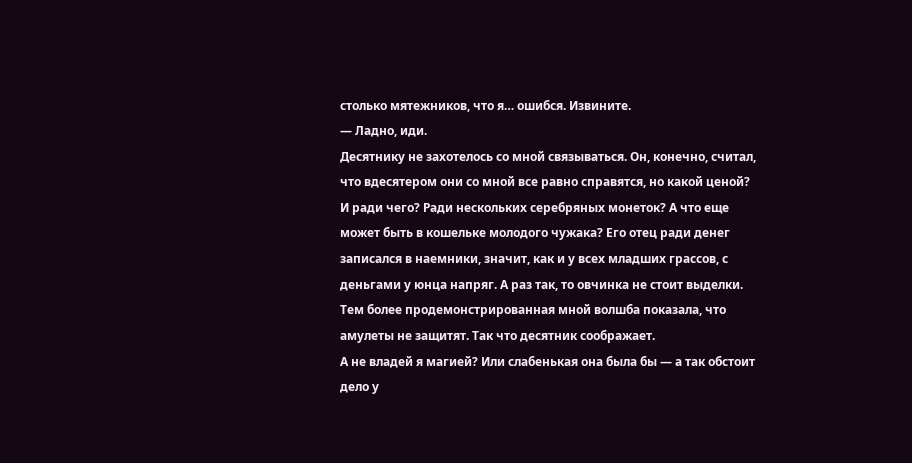столько мятежников, что я… ошибся. Извините.
— Ладно, иди.
Десятнику не захотелось со мной связываться. Он, конечно, считал, что вдесятером они со мной все равно справятся, но какой ценой? И ради чего? Ради нескольких серебряных монеток? А что еще может быть в кошельке молодого чужака? Его отец ради денег записался в наемники, значит, как и у всех младших грассов, с деньгами у юнца напряг. А раз так, то овчинка не стоит выделки. Тем более продемонстрированная мной волшба показала, что амулеты не защитят. Так что десятник соображает.
А не владей я магией? Или слабенькая она была бы — а так обстоит дело у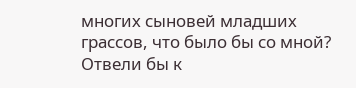многих сыновей младших грассов, что было бы со мной? Отвели бы к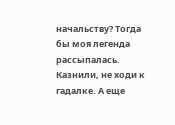начальству? Тогда бы моя легенда рассыпалась. Казнили, не ходи к гадалке. А еще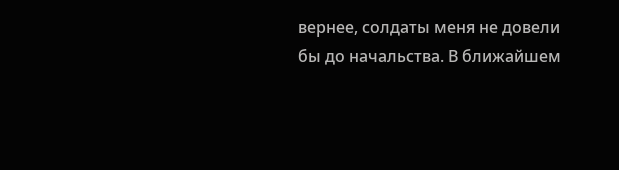вернее, солдаты меня не довели бы до начальства. В ближайшем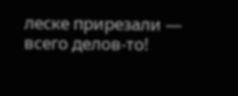леске прирезали — всего делов-то!